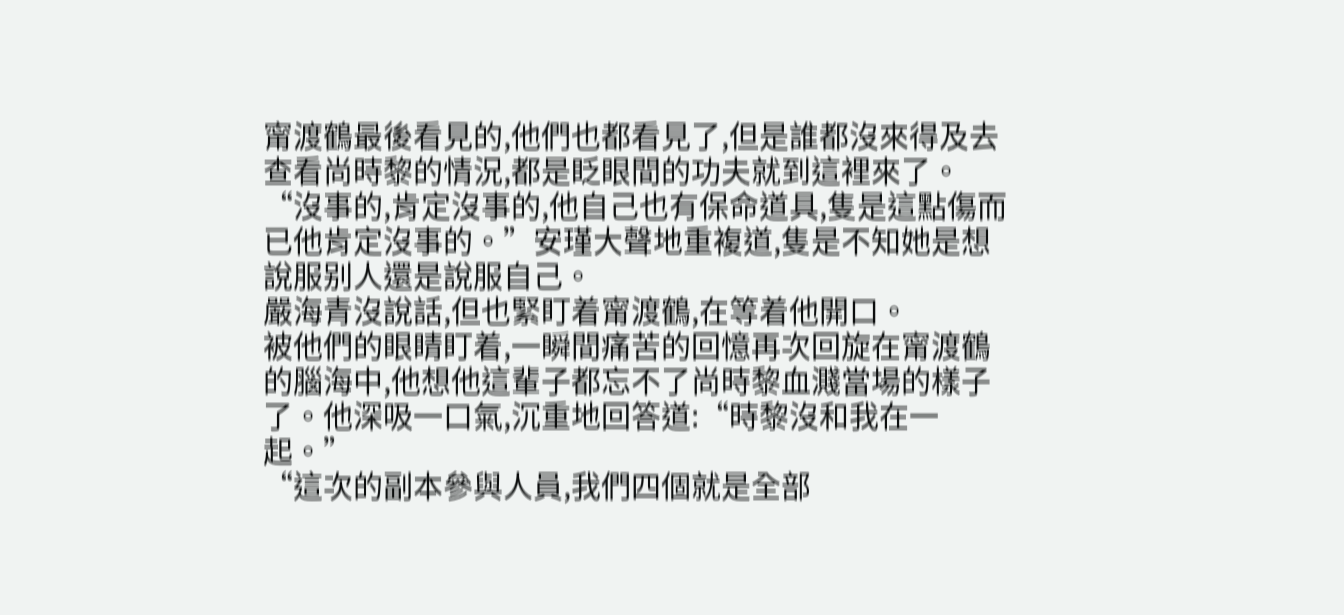甯渡鶴最後看見的,他們也都看見了,但是誰都沒來得及去查看尚時黎的情況,都是眨眼間的功夫就到這裡來了。
“沒事的,肯定沒事的,他自己也有保命道具,隻是這點傷而已他肯定沒事的。”安瑾大聲地重複道,隻是不知她是想說服别人還是說服自己。
嚴海青沒說話,但也緊盯着甯渡鶴,在等着他開口。
被他們的眼睛盯着,一瞬間痛苦的回憶再次回旋在甯渡鶴的腦海中,他想他這輩子都忘不了尚時黎血濺當場的樣子了。他深吸一口氣,沉重地回答道:“時黎沒和我在一起。”
“這次的副本參與人員,我們四個就是全部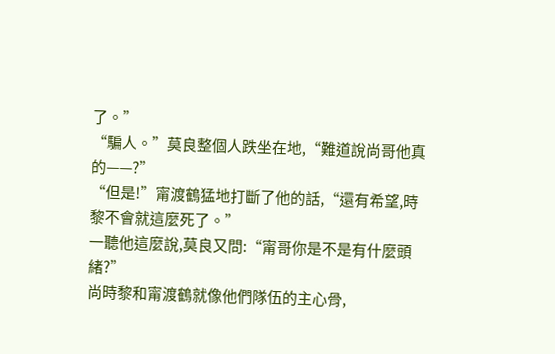了。”
“騙人。”莫良整個人跌坐在地,“難道說尚哥他真的——?”
“但是!”甯渡鶴猛地打斷了他的話,“還有希望,時黎不會就這麼死了。”
一聽他這麼說,莫良又問:“甯哥你是不是有什麼頭緒?”
尚時黎和甯渡鶴就像他們隊伍的主心骨,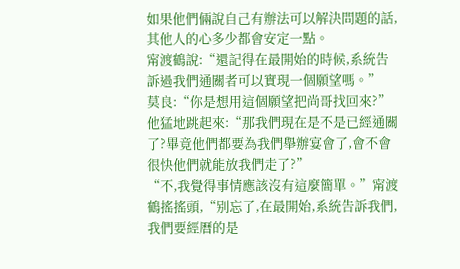如果他們倆說自己有辦法可以解決問題的話,其他人的心多少都會安定一點。
甯渡鶴說:“還記得在最開始的時候,系統告訴過我們通關者可以實現一個願望嗎。”
莫良:“你是想用這個願望把尚哥找回來?”
他猛地跳起來:“那我們現在是不是已經通關了?畢竟他們都要為我們舉辦宴會了,會不會很快他們就能放我們走了?”
“不,我覺得事情應該沒有這麼簡單。”甯渡鶴搖搖頭,“别忘了,在最開始,系統告訴我們,我們要經曆的是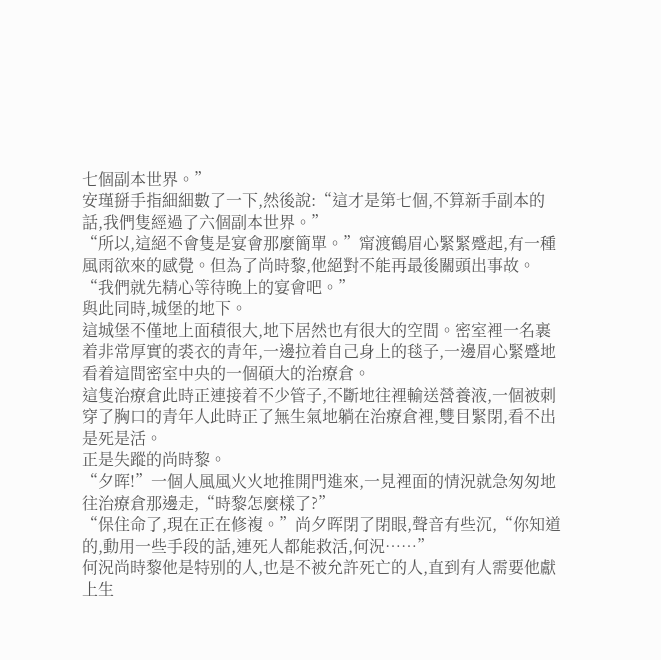七個副本世界。”
安瑾掰手指細細數了一下,然後說:“這才是第七個,不算新手副本的話,我們隻經過了六個副本世界。”
“所以,這絕不會隻是宴會那麼簡單。”甯渡鶴眉心緊緊蹙起,有一種風雨欲來的感覺。但為了尚時黎,他絕對不能再最後關頭出事故。
“我們就先精心等待晚上的宴會吧。”
與此同時,城堡的地下。
這城堡不僅地上面積很大,地下居然也有很大的空間。密室裡一名裹着非常厚實的裘衣的青年,一邊拉着自己身上的毯子,一邊眉心緊蹙地看着這間密室中央的一個碩大的治療倉。
這隻治療倉此時正連接着不少管子,不斷地往裡輸送營養液,一個被刺穿了胸口的青年人此時正了無生氣地躺在治療倉裡,雙目緊閉,看不出是死是活。
正是失蹤的尚時黎。
“夕晖!”一個人風風火火地推開門進來,一見裡面的情況就急匆匆地往治療倉那邊走,“時黎怎麼樣了?”
“保住命了,現在正在修複。”尚夕晖閉了閉眼,聲音有些沉,“你知道的,動用一些手段的話,連死人都能救活,何況……”
何況尚時黎他是特别的人,也是不被允許死亡的人,直到有人需要他獻上生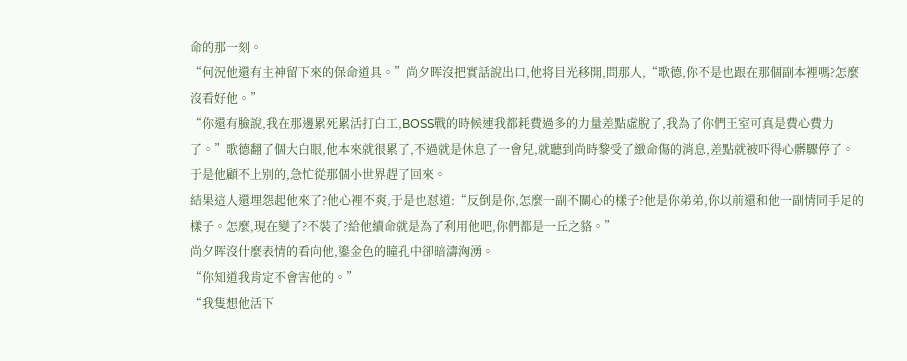命的那一刻。
“何況他還有主神留下來的保命道具。”尚夕晖沒把實話說出口,他将目光移開,問那人,“歌德,你不是也跟在那個副本裡嗎?怎麼沒看好他。”
“你還有臉說,我在那邊累死累活打白工,BOSS戰的時候連我都耗費過多的力量差點虛脫了,我為了你們王室可真是費心費力了。”歌德翻了個大白眼,他本來就很累了,不過就是休息了一會兒,就聽到尚時黎受了緻命傷的消息,差點就被吓得心髒驟停了。于是他顧不上别的,急忙從那個小世界趕了回來。
結果這人還埋怨起他來了?他心裡不爽,于是也怼道:“反倒是你,怎麼一副不關心的樣子?他是你弟弟,你以前還和他一副情同手足的樣子。怎麼,現在變了?不裝了?給他續命就是為了利用他吧,你們都是一丘之貉。”
尚夕晖沒什麼表情的看向他,鎏金色的瞳孔中卻暗濤洶湧。
“你知道我肯定不會害他的。”
“我隻想他活下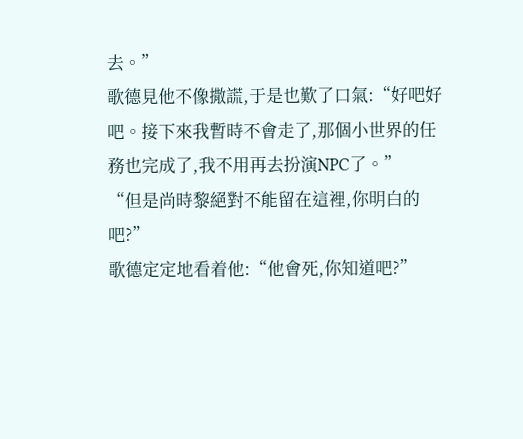去。”
歌德見他不像撒謊,于是也歎了口氣:“好吧好吧。接下來我暫時不會走了,那個小世界的任務也完成了,我不用再去扮演NPC了。”
“但是尚時黎絕對不能留在這裡,你明白的吧?”
歌德定定地看着他:“他會死,你知道吧?”